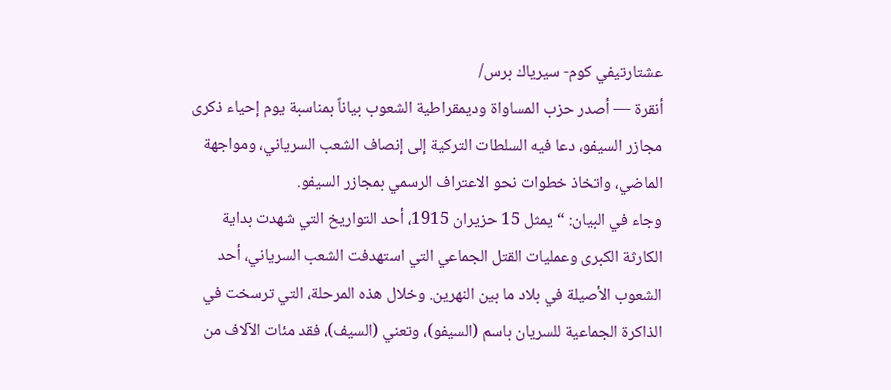عشتارتيفي كوم- سيرياك برس/
أنقرة — أصدر حزب المساواة وديمقراطية الشعوب بياناً بمناسبة يوم إحياء ذكرى مجازر السيفو، دعا فيه السلطات التركية إلى إنصاف الشعب السرياني، ومواجهة الماضي، واتخاذ خطوات نحو الاعتراف الرسمي بمجازر السيفو.
وجاء في البيان: “يمثل 15 حزيران 1915، أحد التواريخ التي شهدت بداية الكارثة الكبرى وعمليات القتل الجماعي التي استهدفت الشعب السرياني، أحد الشعوب الأصيلة في بلاد ما بين النهرين. وخلال هذه المرحلة، التي ترسخت في الذاكرة الجماعية للسريان باسم (السيفو)، وتعني (السيف)، فقد مئات الآلاف من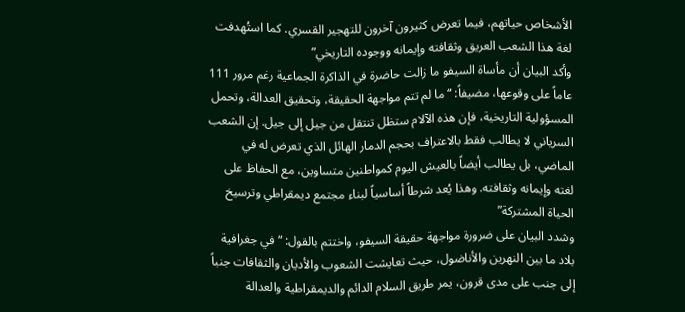الأشخاص حياتهم، فيما تعرض كثيرون آخرون للتهجير القسري. كما استُهدفت لغة هذا الشعب العريق وثقافته وإيمانه ووجوده التاريخي”
وأكد البيان أن مأساة السيفو ما زالت حاضرة في الذاكرة الجماعية رغم مرور 111 عاماً على وقوعها، مضيفاً: “ما لم تتم مواجهة الحقيقة، وتحقيق العدالة، وتحمل المسؤولية التاريخية، فإن هذه الآلام ستظل تنتقل من جيل إلى جيل. إن الشعب السرياني لا يطالب فقط بالاعتراف بحجم الدمار الهائل الذي تعرض له في الماضي، بل يطالب أيضاً بالعيش اليوم كمواطنين متساوين، مع الحفاظ على لغته وإيمانه وثقافته. وهذا يُعد شرطاً أساسياً لبناء مجتمع ديمقراطي وترسيخ الحياة المشتركة”
وشدد البيان على ضرورة مواجهة حقيقة السيفو، واختتم بالقول: “في جغرافية بلاد ما بين النهرين والأناضول، حيث تعايشت الشعوب والأديان والثقافات جنباً إلى جنب على مدى قرون، يمر طريق السلام الدائم والديمقراطية والعدالة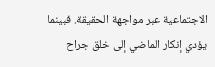الاجتماعية عبر مواجهة الحقيقة. فبينما يؤدي إنكار الماضي إلى خلق جراح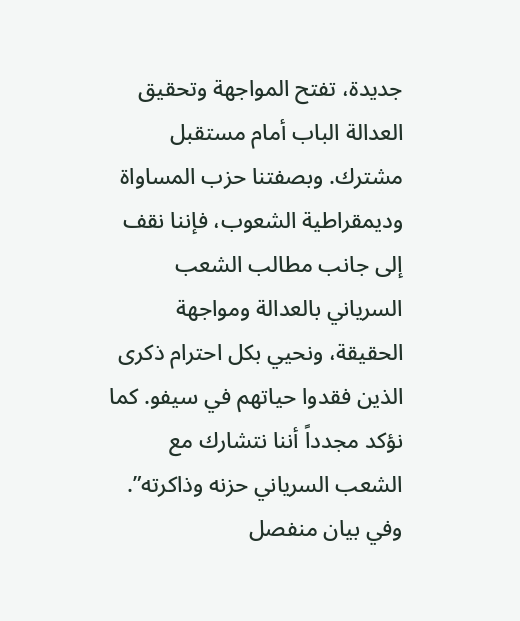جديدة، تفتح المواجهة وتحقيق العدالة الباب أمام مستقبل مشترك. وبصفتنا حزب المساواة وديمقراطية الشعوب، فإننا نقف إلى جانب مطالب الشعب السرياني بالعدالة ومواجهة الحقيقة، ونحيي بكل احترام ذكرى الذين فقدوا حياتهم في سيفو. كما نؤكد مجدداً أننا نتشارك مع الشعب السرياني حزنه وذاكرته”.
وفي بيان منفصل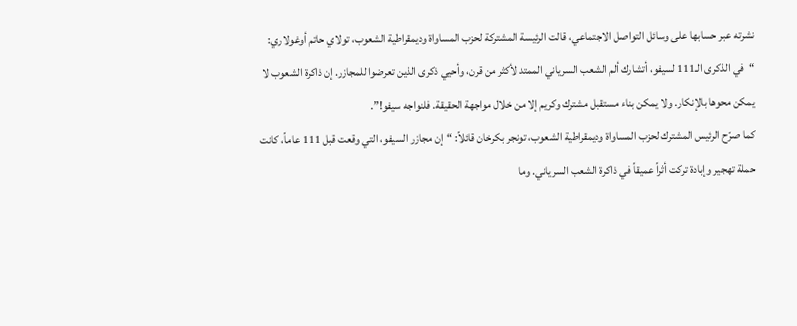نشرته عبر حسابها على وسائل التواصل الاجتماعي، قالت الرئيسة المشتركة لحزب المساواة وديمقراطية الشعوب، تولاي حاتم أوغولاري: “في الذكرى الـ111 لسيفو، أتشارك ألم الشعب السرياني الممتد لأكثر من قرن، وأحيي ذكرى الذين تعرضوا للمجازر. إن ذاكرة الشعوب لا يمكن محوها بالإنكار. ولا يمكن بناء مستقبل مشترك وكريم إلا من خلال مواجهة الحقيقة. فلنواجه سيفو!”.
كما صرّح الرئيس المشترك لحزب المساواة وديمقراطية الشعوب، تونجر بكرخان قائلاً: “إن مجازر السيفو، التي وقعت قبل 111 عاماً، كانت حملة تهجير وإبادة تركت أثراً عميقاً في ذاكرة الشعب السرياني. وما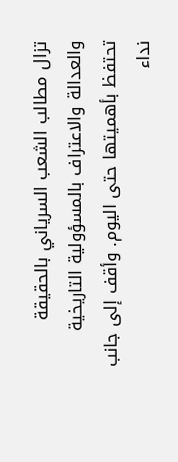تزال مطالب الشعب السرياني بالحقيقة والعدالة والاعتراف بالمسؤولية التاريخية تحتفظ بأهميتها حتى اليوم. وأقف إلى جانب نداء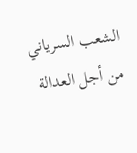الشعب السرياني من أجل العدالة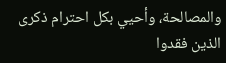والمصالحة، وأحيي بكل احترام ذكرى الذين فقدوا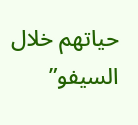حياتهم خلال السيفو”